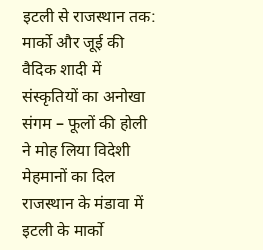इटली से राजस्थान तक: मार्को और जूई की वैदिक शादी में संस्कृतियों का अनोखा संगम – फूलों की होली ने मोह लिया विदेशी मेहमानों का दिल
राजस्थान के मंडावा में इटली के मार्को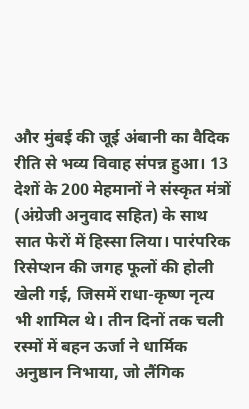और मुंबई की जूई अंबानी का वैदिक रीति से भव्य विवाह संपन्न हुआ। 13 देशों के 200 मेहमानों ने संस्कृत मंत्रों (अंग्रेजी अनुवाद सहित) के साथ सात फेरों में हिस्सा लिया। पारंपरिक रिसेप्शन की जगह फूलों की होली खेली गई, जिसमें राधा-कृष्ण नृत्य भी शामिल थे। तीन दिनों तक चली रस्मों में बहन ऊर्जा ने धार्मिक अनुष्ठान निभाया, जो लैंगिक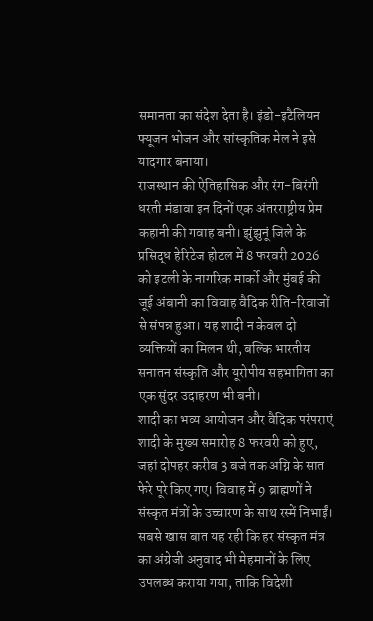समानता का संदेश देता है। इंडो-इटैलियन फ्यूजन भोजन और सांस्कृतिक मेल ने इसे यादगार बनाया।
राजस्थान की ऐतिहासिक और रंग-बिरंगी धरती मंडावा इन दिनों एक अंतरराष्ट्रीय प्रेम कहानी की गवाह बनी। झुंझुनूं जिले के प्रसिद्ध हेरिटेज होटल में 8 फरवरी 2026 को इटली के नागरिक मार्को और मुंबई की जूई अंबानी का विवाह वैदिक रीति-रिवाजों से संपन्न हुआ। यह शादी न केवल दो व्यक्तियों का मिलन थी, बल्कि भारतीय सनातन संस्कृति और यूरोपीय सहभागिता का एक सुंदर उदाहरण भी बनी।
शादी का भव्य आयोजन और वैदिक परंपराएं
शादी के मुख्य समारोह 8 फरवरी को हुए, जहां दोपहर करीब 3 बजे तक अग्नि के सात फेरे पूरे किए गए। विवाह में 9 ब्राह्मणों ने संस्कृत मंत्रों के उच्चारण के साथ रस्में निभाईं। सबसे खास बात यह रही कि हर संस्कृत मंत्र का अंग्रेजी अनुवाद भी मेहमानों के लिए उपलब्ध कराया गया, ताकि विदेशी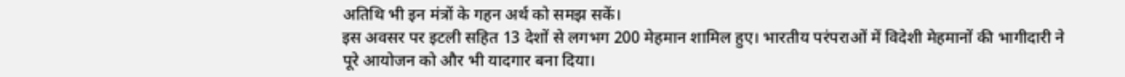अतिथि भी इन मंत्रों के गहन अर्थ को समझ सकें।
इस अवसर पर इटली सहित 13 देशों से लगभग 200 मेहमान शामिल हुए। भारतीय परंपराओं में विदेशी मेहमानों की भागीदारी ने पूरे आयोजन को और भी यादगार बना दिया।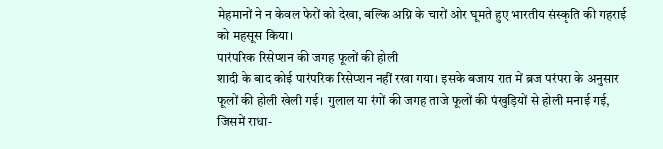मेहमानों ने न केवल फेरों को देखा, बल्कि अग्नि के चारों ओर घूमते हुए भारतीय संस्कृति की गहराई को महसूस किया।
पारंपरिक रिसेप्शन की जगह फूलों की होली
शादी के बाद कोई पारंपरिक रिसेप्शन नहीं रखा गया। इसके बजाय रात में ब्रज परंपरा के अनुसार फूलों की होली खेली गई। गुलाल या रंगों की जगह ताजे फूलों की पंखुड़ियों से होली मनाई गई, जिसमें राधा-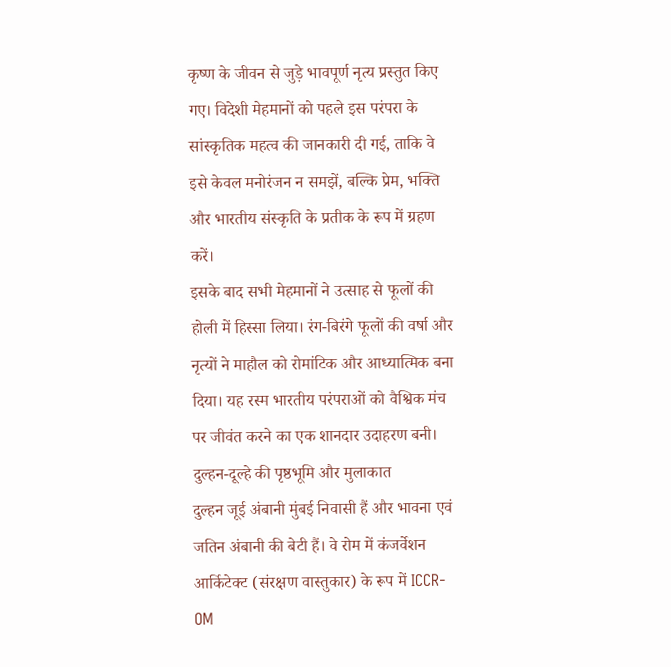कृष्ण के जीवन से जुड़े भावपूर्ण नृत्य प्रस्तुत किए गए। विदेशी मेहमानों को पहले इस परंपरा के सांस्कृतिक महत्व की जानकारी दी गई, ताकि वे इसे केवल मनोरंजन न समझें, बल्कि प्रेम, भक्ति और भारतीय संस्कृति के प्रतीक के रूप में ग्रहण करें।
इसके बाद सभी मेहमानों ने उत्साह से फूलों की होली में हिस्सा लिया। रंग-बिरंगे फूलों की वर्षा और नृत्यों ने माहौल को रोमांटिक और आध्यात्मिक बना दिया। यह रस्म भारतीय परंपराओं को वैश्विक मंच पर जीवंत करने का एक शानदार उदाहरण बनी।
दुल्हन-दूल्हे की पृष्ठभूमि और मुलाकात
दुल्हन जूई अंबानी मुंबई निवासी हैं और भावना एवं जतिन अंबानी की बेटी हैं। वे रोम में कंजर्वेशन आर्किटेक्ट (संरक्षण वास्तुकार) के रूप में ICCR-OM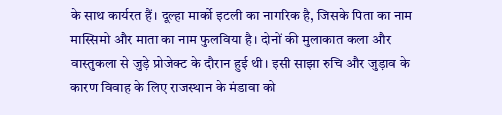के साथ कार्यरत हैं। दूल्हा मार्को इटली का नागरिक है, जिसके पिता का नाम मास्सिमो और माता का नाम फुलविया है। दोनों की मुलाकात कला और वास्तुकला से जुड़े प्रोजेक्ट के दौरान हुई थी। इसी साझा रुचि और जुड़ाव के कारण विवाह के लिए राजस्थान के मंडावा को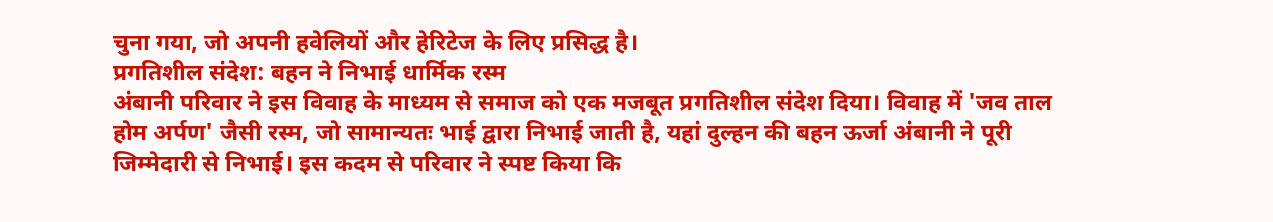चुना गया, जो अपनी हवेलियों और हेरिटेज के लिए प्रसिद्ध है।
प्रगतिशील संदेश: बहन ने निभाई धार्मिक रस्म
अंबानी परिवार ने इस विवाह के माध्यम से समाज को एक मजबूत प्रगतिशील संदेश दिया। विवाह में 'जव ताल होम अर्पण' जैसी रस्म, जो सामान्यतः भाई द्वारा निभाई जाती है, यहां दुल्हन की बहन ऊर्जा अंबानी ने पूरी जिम्मेदारी से निभाई। इस कदम से परिवार ने स्पष्ट किया कि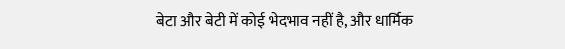बेटा और बेटी में कोई भेदभाव नहीं है, और धार्मिक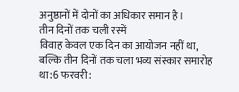अनुष्ठानों में दोनों का अधिकार समान है।
तीन दिनों तक चली रस्में
विवाह केवल एक दिन का आयोजन नहीं था, बल्कि तीन दिनों तक चला भव्य संस्कार समारोह था:6 फरवरी: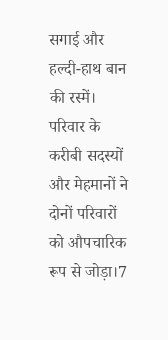सगाई और हल्दी-हाथ बान की रस्में। परिवार के करीबी सदस्यों और मेहमानों ने दोनों परिवारों को औपचारिक रूप से जोड़ा।7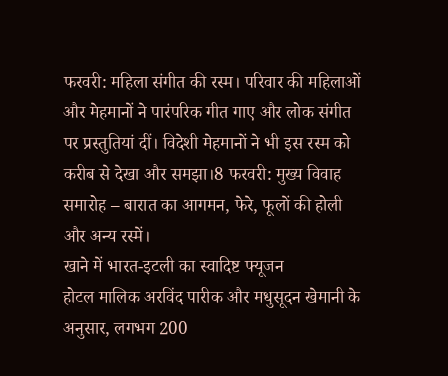फरवरी: महिला संगीत की रस्म। परिवार की महिलाओं और मेहमानों ने पारंपरिक गीत गाए और लोक संगीत पर प्रस्तुतियां दीं। विदेशी मेहमानों ने भी इस रस्म को करीब से देखा और समझा।8 फरवरी: मुख्य विवाह समारोह – बारात का आगमन, फेरे, फूलों की होली और अन्य रस्में।
खाने में भारत-इटली का स्वादिष्ट फ्यूजन
होटल मालिक अरविंद पारीक और मधुसूदन खेमानी के अनुसार, लगभग 200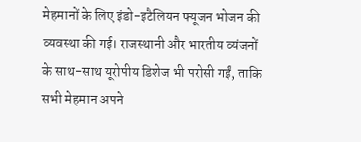मेहमानों के लिए इंडो-इटैलियन फ्यूजन भोजन की व्यवस्था की गई। राजस्थानी और भारतीय व्यंजनों के साथ-साथ यूरोपीय डिशेज भी परोसी गईं, ताकि सभी मेहमान अपने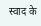स्वाद के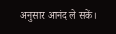अनुसार आनंद ले सकें।